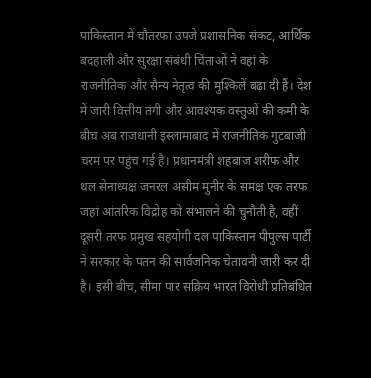पाकिस्तान में चौतरफा उपजे प्रशासनिक संकट, आर्थिक बदहाली और सुरक्षा संबंधी चिंताओं ने वहां के राजनीतिक और सैन्य नेतृत्व की मुश्किलें बढ़ा दी हैं। देश में जारी वित्तीय तंगी और आवश्यक वस्तुओं की कमी के बीच अब राजधानी इस्लामाबाद में राजनीतिक गुटबाजी चरम पर पहुंच गई है। प्रधानमंत्री शहबाज शरीफ और थल सेनाध्यक्ष जनरल असीम मुनीर के समक्ष एक तरफ जहां आंतरिक विद्रोह को संभालने की चुनौती है, वहीं दूसरी तरफ प्रमुख सहयोगी दल पाकिस्तान पीपुल्स पार्टी ने सरकार के पतन की सार्वजनिक चेतावनी जारी कर दी है। इसी बीच, सीमा पार सक्रिय भारत विरोधी प्रतिबंधित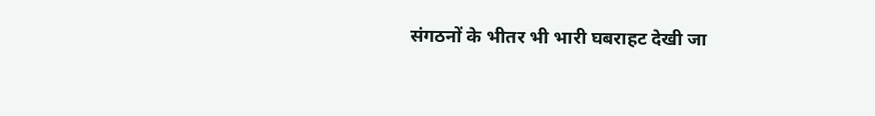संगठनों के भीतर भी भारी घबराहट देखी जा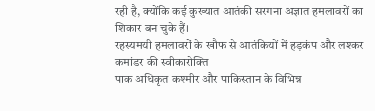रही है, क्योंकि कई कुख्यात आतंकी सरगना अज्ञात हमलावरों का शिकार बन चुके हैं।
रहस्यमयी हमलावरों के खौफ से आतंकियों में हड़कंप और लश्कर कमांडर की स्वीकारोक्ति
पाक अधिकृत कश्मीर और पाकिस्तान के विभिन्न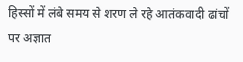हिस्सों में लंबे समय से शरण ले रहे आतंकवादी ढांचों पर अज्ञात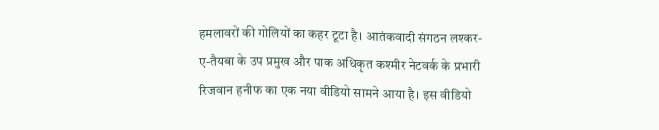हमलावरों की गोलियों का कहर टूटा है। आतंकवादी संगठन लश्कर-ए-तैयबा के उप प्रमुख और पाक अधिकृत कश्मीर नेटवर्क के प्रभारी रिजवान हनीफ का एक नया वीडियो सामने आया है। इस वीडियो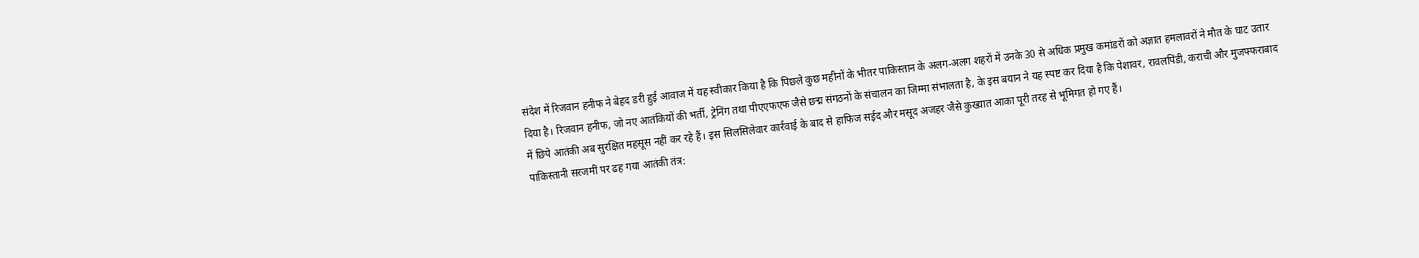संदेश में रिजवान हनीफ ने बेहद डरी हुई आवाज में यह स्वीकार किया है कि पिछले कुछ महीनों के भीतर पाकिस्तान के अलग-अलग शहरों में उनके 30 से अधिक प्रमुख कमांडरों को अज्ञात हमलावरों ने मौत के घाट उतार दिया है। रिजवान हनीफ, जो नए आतंकियों की भर्ती, ट्रेनिंग तथा पीएएफएफ जैसे छद्म संगठनों के संचालन का जिम्मा संभालता है, के इस बयान ने यह स्पष्ट कर दिया है कि पेशावर, रावलपिंडी, कराची और मुजफ्फराबाद में छिपे आतंकी अब सुरक्षित महसूस नहीं कर रहे हैं। इस सिलसिलेवार कार्रवाई के बाद से हाफिज सईद और मसूद अजहर जैसे कुख्यात आका पूरी तरह से भूमिगत हो गए हैं।
पाकिस्तानी सरजमीं पर ढह गया आतंकी तंत्र: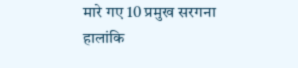मारे गए 10 प्रमुख सरगना
हालांकि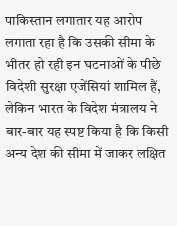पाकिस्तान लगातार यह आरोप लगाता रहा है कि उसकी सीमा के भीतर हो रही इन घटनाओं के पीछे विदेशी सुरक्षा एजेंसियां शामिल हैं, लेकिन भारत के विदेश मंत्रालय ने बार-बार यह स्पष्ट किया है कि किसी अन्य देश की सीमा में जाकर लक्षित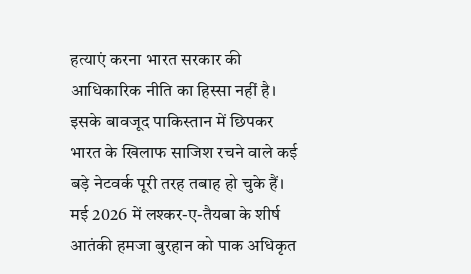हत्याएं करना भारत सरकार की आधिकारिक नीति का हिस्सा नहीं है। इसके बावजूद पाकिस्तान में छिपकर भारत के खिलाफ साजिश रचने वाले कई बड़े नेटवर्क पूरी तरह तबाह हो चुके हैं।
मई 2026 में लश्कर-ए-तैयबा के शीर्ष आतंकी हमजा बुरहान को पाक अधिकृत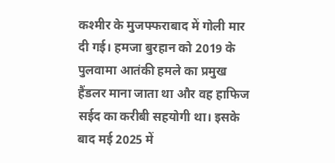कश्मीर के मुजफ्फराबाद में गोली मार दी गई। हमजा बुरहान को 2019 के पुलवामा आतंकी हमले का प्रमुख हैंडलर माना जाता था और वह हाफिज सईद का करीबी सहयोगी था। इसके बाद मई 2025 में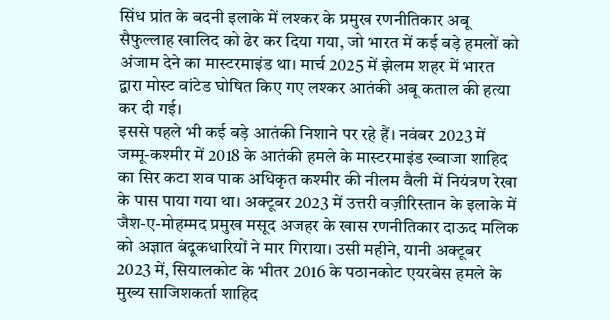सिंध प्रांत के बदनी इलाके में लश्कर के प्रमुख रणनीतिकार अबू सैफुल्लाह खालिद को ढेर कर दिया गया, जो भारत में कई बड़े हमलों को अंजाम देने का मास्टरमाइंड था। मार्च 2025 में झेलम शहर में भारत द्वारा मोस्ट वांटेड घोषित किए गए लश्कर आतंकी अबू कताल की हत्या कर दी गई।
इससे पहले भी कई बड़े आतंकी निशाने पर रहे हैं। नवंबर 2023 में जम्मू-कश्मीर में 2018 के आतंकी हमले के मास्टरमाइंड ख्वाजा शाहिद का सिर कटा शव पाक अधिकृत कश्मीर की नीलम वैली में नियंत्रण रेखा के पास पाया गया था। अक्टूबर 2023 में उत्तरी वज़ीरिस्तान के इलाके में जैश-ए-मोहम्मद प्रमुख मसूद अजहर के खास रणनीतिकार दाऊद मलिक को अज्ञात बंदूकधारियों ने मार गिराया। उसी महीने, यानी अक्टूबर 2023 में, सियालकोट के भीतर 2016 के पठानकोट एयरबेस हमले के मुख्य साजिशकर्ता शाहिद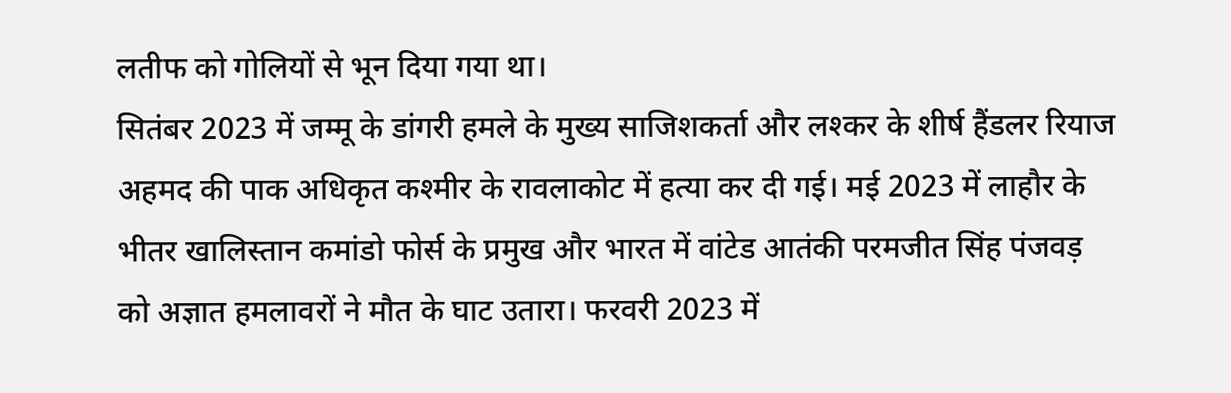लतीफ को गोलियों से भून दिया गया था।
सितंबर 2023 में जम्मू के डांगरी हमले के मुख्य साजिशकर्ता और लश्कर के शीर्ष हैंडलर रियाज अहमद की पाक अधिकृत कश्मीर के रावलाकोट में हत्या कर दी गई। मई 2023 में लाहौर के भीतर खालिस्तान कमांडो फोर्स के प्रमुख और भारत में वांटेड आतंकी परमजीत सिंह पंजवड़ को अज्ञात हमलावरों ने मौत के घाट उतारा। फरवरी 2023 में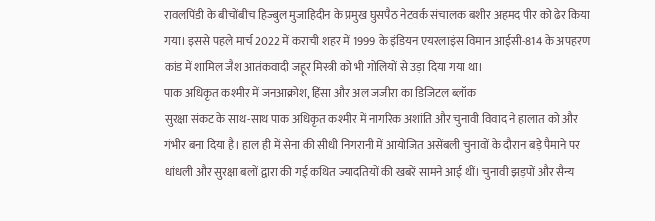रावलपिंडी के बीचोंबीच हिज्बुल मुजाहिदीन के प्रमुख घुसपैठ नेटवर्क संचालक बशीर अहमद पीर को ढेर किया गया। इससे पहले मार्च 2022 में कराची शहर में 1999 के इंडियन एयरलाइंस विमान आईसी-814 के अपहरण कांड में शामिल जैश आतंकवादी जहूर मिस्त्री को भी गोलियों से उड़ा दिया गया था।
पाक अधिकृत कश्मीर में जनआक्रोश, हिंसा और अल जजीरा का डिजिटल ब्लॉक
सुरक्षा संकट के साथ-साथ पाक अधिकृत कश्मीर में नागरिक अशांति और चुनावी विवाद ने हालात को और गंभीर बना दिया है। हाल ही में सेना की सीधी निगरानी में आयोजित असेंबली चुनावों के दौरान बड़े पैमाने पर धांधली और सुरक्षा बलों द्वारा की गई कथित ज्यादतियों की खबरें सामने आई थीं। चुनावी झड़पों और सैन्य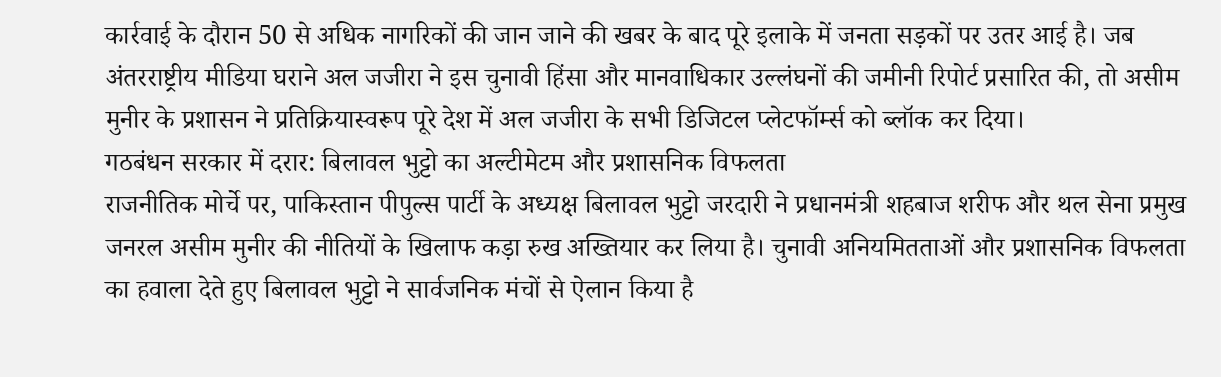कार्रवाई के दौरान 50 से अधिक नागरिकों की जान जाने की खबर के बाद पूरे इलाके में जनता सड़कों पर उतर आई है। जब अंतरराष्ट्रीय मीडिया घराने अल जजीरा ने इस चुनावी हिंसा और मानवाधिकार उल्लंघनों की जमीनी रिपोर्ट प्रसारित की, तो असीम मुनीर के प्रशासन ने प्रतिक्रियास्वरूप पूरे देश में अल जजीरा के सभी डिजिटल प्लेटफॉर्म्स को ब्लॉक कर दिया।
गठबंधन सरकार में दरार: बिलावल भुट्टो का अल्टीमेटम और प्रशासनिक विफलता
राजनीतिक मोर्चे पर, पाकिस्तान पीपुल्स पार्टी के अध्यक्ष बिलावल भुट्टो जरदारी ने प्रधानमंत्री शहबाज शरीफ और थल सेना प्रमुख जनरल असीम मुनीर की नीतियों के खिलाफ कड़ा रुख अख्तियार कर लिया है। चुनावी अनियमितताओं और प्रशासनिक विफलता का हवाला देते हुए बिलावल भुट्टो ने सार्वजनिक मंचों से ऐलान किया है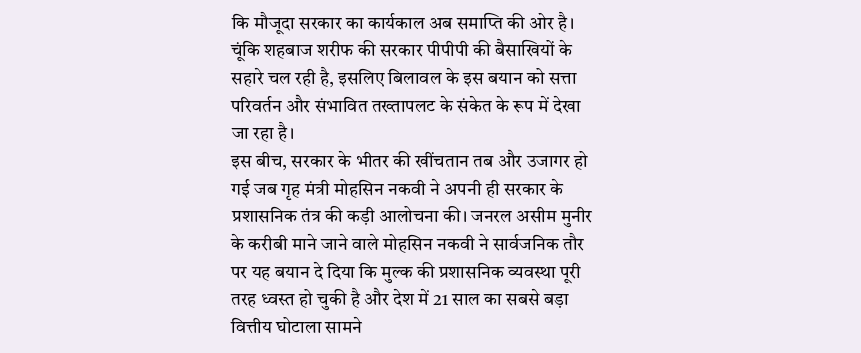कि मौजूदा सरकार का कार्यकाल अब समाप्ति की ओर है। चूंकि शहबाज शरीफ की सरकार पीपीपी की बैसाखियों के सहारे चल रही है, इसलिए बिलावल के इस बयान को सत्ता परिवर्तन और संभावित तख्तापलट के संकेत के रूप में देखा जा रहा है।
इस बीच, सरकार के भीतर की खींचतान तब और उजागर हो गई जब गृह मंत्री मोहसिन नकवी ने अपनी ही सरकार के प्रशासनिक तंत्र की कड़ी आलोचना की। जनरल असीम मुनीर के करीबी माने जाने वाले मोहसिन नकवी ने सार्वजनिक तौर पर यह बयान दे दिया कि मुल्क की प्रशासनिक व्यवस्था पूरी तरह ध्वस्त हो चुकी है और देश में 21 साल का सबसे बड़ा वित्तीय घोटाला सामने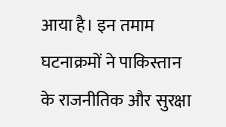आया है। इन तमाम घटनाक्रमों ने पाकिस्तान के राजनीतिक और सुरक्षा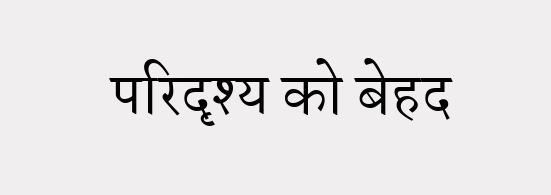परिदृश्य को बेहद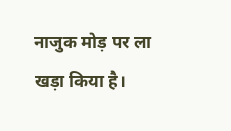नाजुक मोड़ पर ला खड़ा किया है।